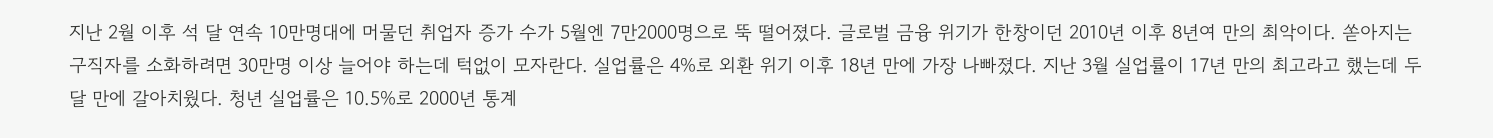지난 2월 이후 석 달 연속 10만명대에 머물던 취업자 증가 수가 5월엔 7만2000명으로 뚝 떨어졌다. 글로벌 금융 위기가 한창이던 2010년 이후 8년여 만의 최악이다. 쏟아지는 구직자를 소화하려면 30만명 이상 늘어야 하는데 턱없이 모자란다. 실업률은 4%로 외환 위기 이후 18년 만에 가장 나빠졌다. 지난 3월 실업률이 17년 만의 최고라고 했는데 두 달 만에 갈아치웠다. 청년 실업률은 10.5%로 2000년 통계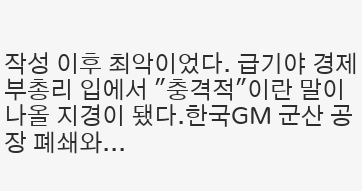작성 이후 최악이었다. 급기야 경제부총리 입에서 "충격적"이란 말이 나올 지경이 됐다.한국GM 군산 공장 폐쇄와...